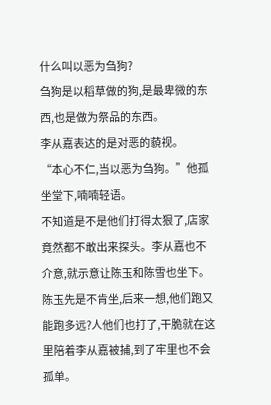什么叫以恶为刍狗?
刍狗是以稻草做的狗,是最卑微的东西,也是做为祭品的东西。
李从嘉表达的是对恶的藐视。
“本心不仁,当以恶为刍狗。”他孤坐堂下,喃喃轻语。
不知道是不是他们打得太狠了,店家竟然都不敢出来探头。李从嘉也不介意,就示意让陈玉和陈雪也坐下。陈玉先是不肯坐,后来一想,他们跑又能跑多远?人他们也打了,干脆就在这里陪着李从嘉被捕,到了牢里也不会孤单。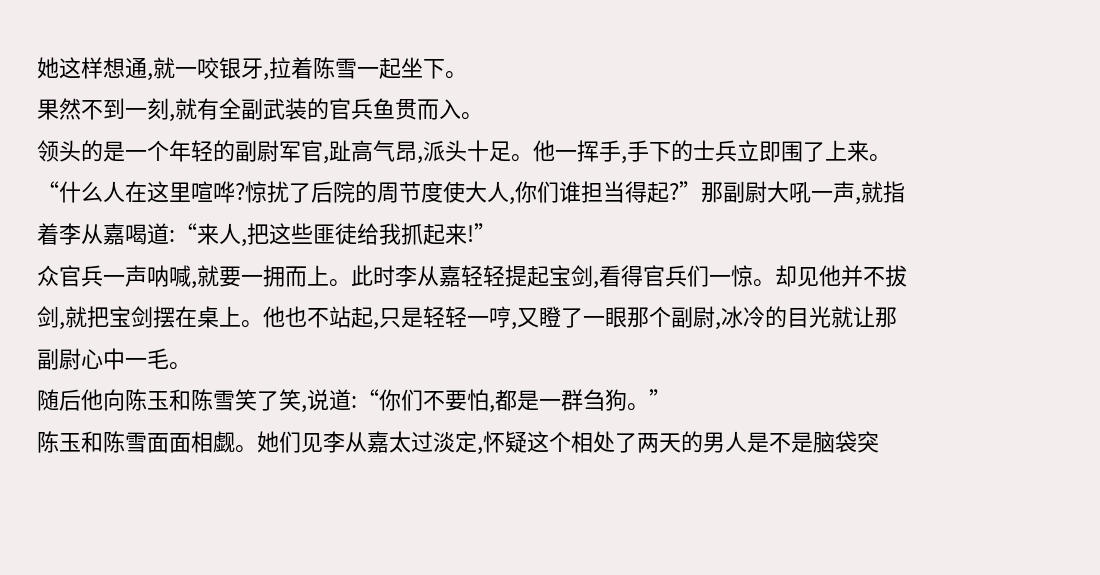她这样想通,就一咬银牙,拉着陈雪一起坐下。
果然不到一刻,就有全副武装的官兵鱼贯而入。
领头的是一个年轻的副尉军官,趾高气昂,派头十足。他一挥手,手下的士兵立即围了上来。
“什么人在这里喧哗?惊扰了后院的周节度使大人,你们谁担当得起?”那副尉大吼一声,就指着李从嘉喝道:“来人,把这些匪徒给我抓起来!”
众官兵一声呐喊,就要一拥而上。此时李从嘉轻轻提起宝剑,看得官兵们一惊。却见他并不拔剑,就把宝剑摆在桌上。他也不站起,只是轻轻一哼,又瞪了一眼那个副尉,冰冷的目光就让那副尉心中一毛。
随后他向陈玉和陈雪笑了笑,说道:“你们不要怕,都是一群刍狗。”
陈玉和陈雪面面相觑。她们见李从嘉太过淡定,怀疑这个相处了两天的男人是不是脑袋突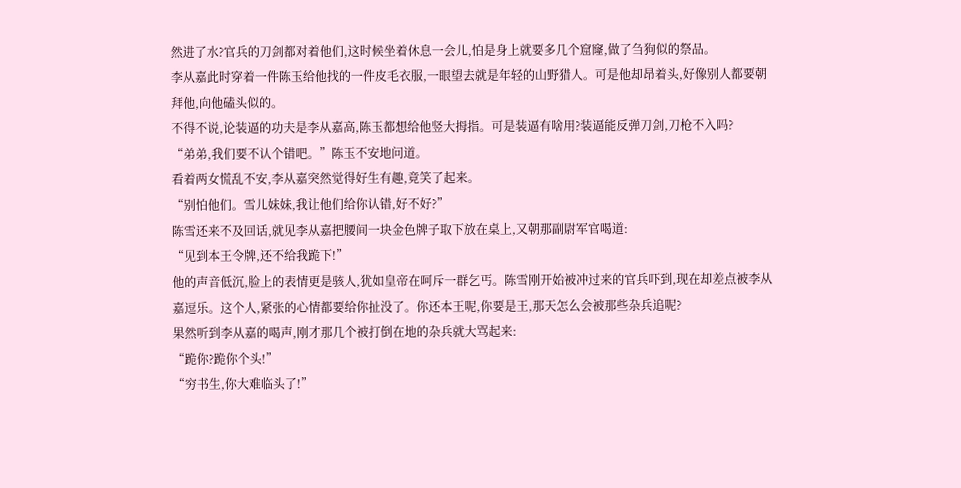然进了水?官兵的刀剑都对着他们,这时候坐着休息一会儿,怕是身上就要多几个窟窿,做了刍狗似的祭品。
李从嘉此时穿着一件陈玉给他找的一件皮毛衣服,一眼望去就是年轻的山野猎人。可是他却昂着头,好像别人都要朝拜他,向他磕头似的。
不得不说,论装逼的功夫是李从嘉高,陈玉都想给他竖大拇指。可是装逼有啥用?装逼能反弹刀剑,刀枪不入吗?
“弟弟,我们要不认个错吧。”陈玉不安地问道。
看着两女慌乱不安,李从嘉突然觉得好生有趣,竟笑了起来。
“别怕他们。雪儿妹妹,我让他们给你认错,好不好?”
陈雪还来不及回话,就见李从嘉把腰间一块金色牌子取下放在桌上,又朝那副尉军官喝道:
“见到本王令牌,还不给我跪下!”
他的声音低沉,脸上的表情更是骇人,犹如皇帝在呵斥一群乞丐。陈雪刚开始被冲过来的官兵吓到,现在却差点被李从嘉逗乐。这个人,紧张的心情都要给你扯没了。你还本王呢,你要是王,那天怎么会被那些杂兵追呢?
果然听到李从嘉的喝声,刚才那几个被打倒在地的杂兵就大骂起来:
“跪你?跪你个头!”
“穷书生,你大难临头了!”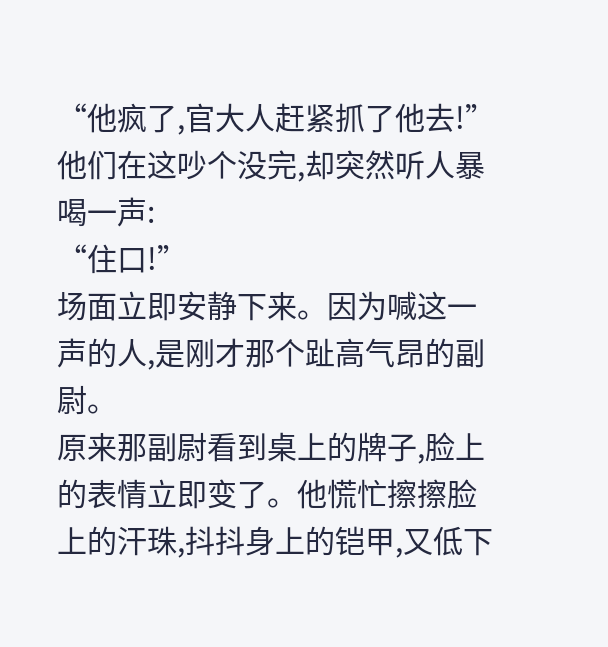“他疯了,官大人赶紧抓了他去!”
他们在这吵个没完,却突然听人暴喝一声:
“住口!”
场面立即安静下来。因为喊这一声的人,是刚才那个趾高气昂的副尉。
原来那副尉看到桌上的牌子,脸上的表情立即变了。他慌忙擦擦脸上的汗珠,抖抖身上的铠甲,又低下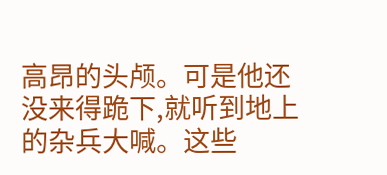高昂的头颅。可是他还没来得跪下,就听到地上的杂兵大喊。这些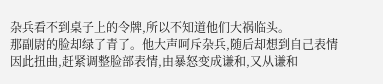杂兵看不到桌子上的令牌,所以不知道他们大祸临头。
那副尉的脸却绿了青了。他大声呵斥杂兵,随后却想到自己表情因此扭曲,赶紧调整脸部表情,由暴怒变成谦和,又从谦和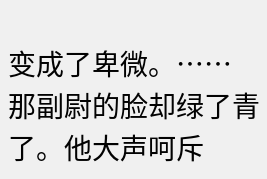变成了卑微。……
那副尉的脸却绿了青了。他大声呵斥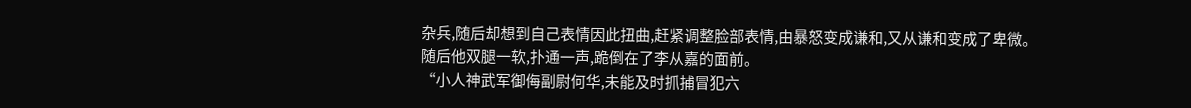杂兵,随后却想到自己表情因此扭曲,赶紧调整脸部表情,由暴怒变成谦和,又从谦和变成了卑微。
随后他双腿一软,扑通一声,跪倒在了李从嘉的面前。
“小人神武军御侮副尉何华,未能及时抓捕冒犯六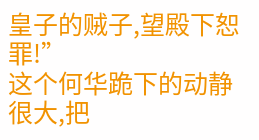皇子的贼子,望殿下恕罪!”
这个何华跪下的动静很大,把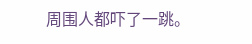周围人都吓了一跳。